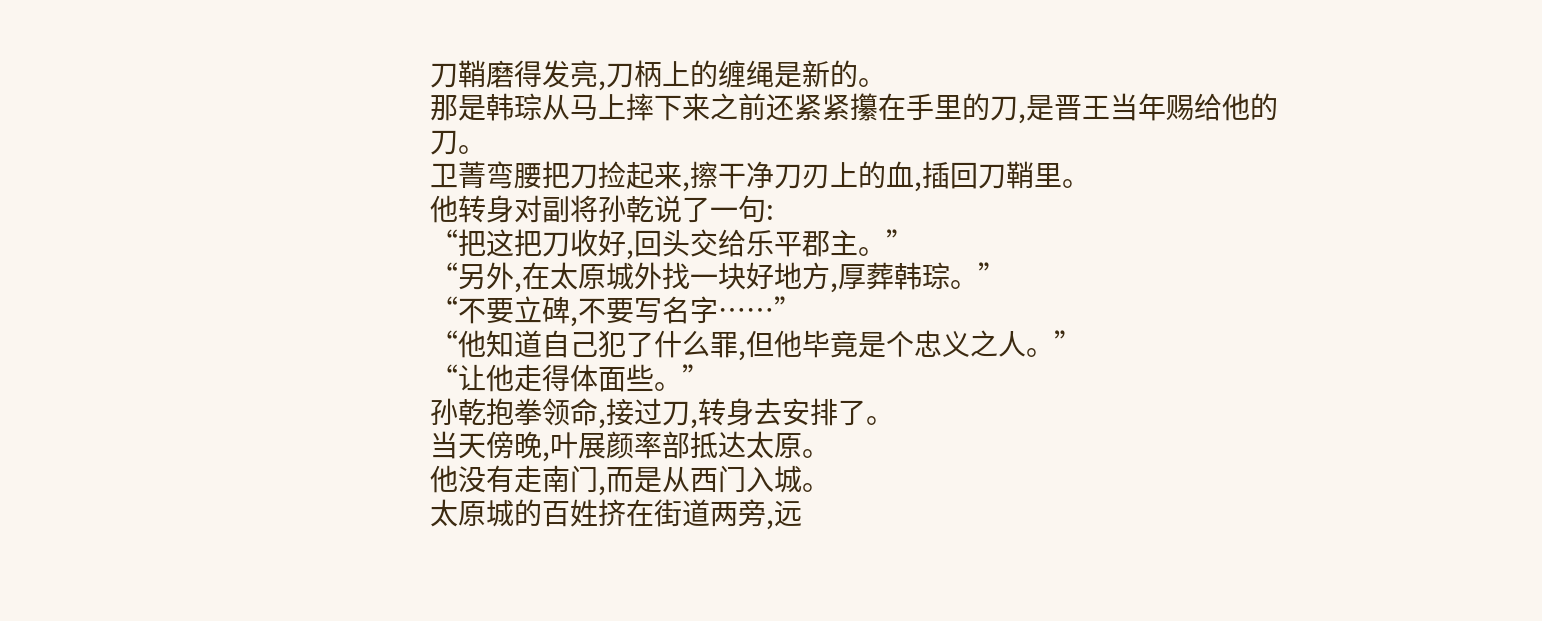刀鞘磨得发亮,刀柄上的缠绳是新的。
那是韩琮从马上摔下来之前还紧紧攥在手里的刀,是晋王当年赐给他的刀。
卫菁弯腰把刀捡起来,擦干净刀刃上的血,插回刀鞘里。
他转身对副将孙乾说了一句:
“把这把刀收好,回头交给乐平郡主。”
“另外,在太原城外找一块好地方,厚葬韩琮。”
“不要立碑,不要写名字……”
“他知道自己犯了什么罪,但他毕竟是个忠义之人。”
“让他走得体面些。”
孙乾抱拳领命,接过刀,转身去安排了。
当天傍晚,叶展颜率部抵达太原。
他没有走南门,而是从西门入城。
太原城的百姓挤在街道两旁,远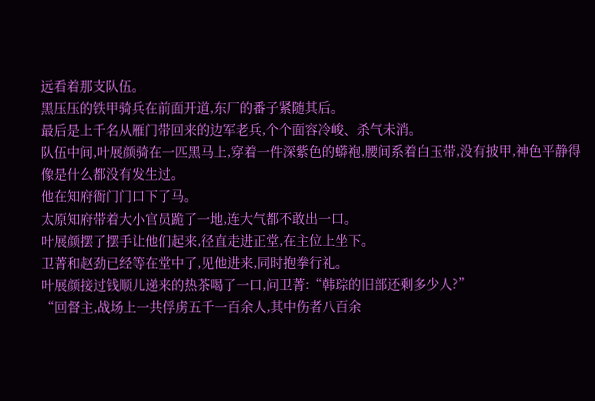远看着那支队伍。
黑压压的铁甲骑兵在前面开道,东厂的番子紧随其后。
最后是上千名从雁门带回来的边军老兵,个个面容冷峻、杀气未消。
队伍中间,叶展颜骑在一匹黑马上,穿着一件深紫色的蟒袍,腰间系着白玉带,没有披甲,神色平静得像是什么都没有发生过。
他在知府衙门门口下了马。
太原知府带着大小官员跪了一地,连大气都不敢出一口。
叶展颜摆了摆手让他们起来,径直走进正堂,在主位上坐下。
卫菁和赵劲已经等在堂中了,见他进来,同时抱拳行礼。
叶展颜接过钱顺儿递来的热茶喝了一口,问卫菁:“韩琮的旧部还剩多少人?”
“回督主,战场上一共俘虏五千一百余人,其中伤者八百余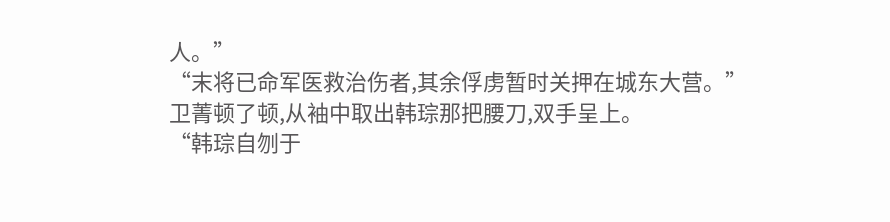人。”
“末将已命军医救治伤者,其余俘虏暂时关押在城东大营。”
卫菁顿了顿,从袖中取出韩琮那把腰刀,双手呈上。
“韩琮自刎于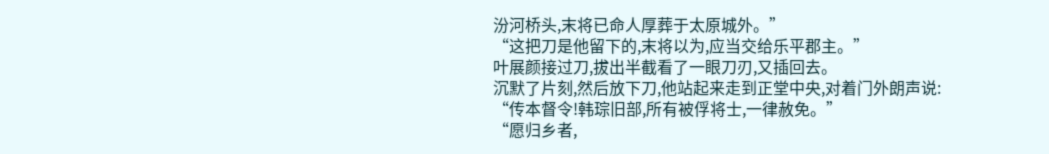汾河桥头,末将已命人厚葬于太原城外。”
“这把刀是他留下的,末将以为,应当交给乐平郡主。”
叶展颜接过刀,拔出半截看了一眼刀刃,又插回去。
沉默了片刻,然后放下刀,他站起来走到正堂中央,对着门外朗声说:
“传本督令!韩琮旧部,所有被俘将士,一律赦免。”
“愿归乡者,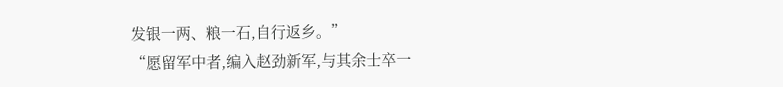发银一两、粮一石,自行返乡。”
“愿留军中者,编入赵劲新军,与其余士卒一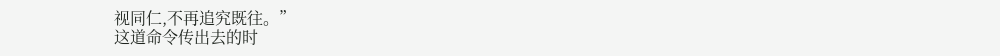视同仁,不再追究既往。”
这道命令传出去的时